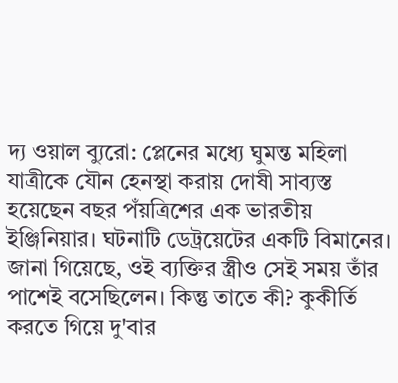দ্য ওয়াল ব্যুরো: প্লেনের মধ্যে ঘুমন্ত মহিলা যাত্রীকে যৌন হেনস্থা করায় দোষী সাব্যস্ত হয়েছেন বছর পঁয়ত্রিশের এক ভারতীয় ইঞ্জিনিয়ার। ঘটনাটি ডেট্রয়েটের একটি বিমানের। জানা গিয়েছে, ওই ব্যক্তির স্ত্রীও সেই সময় তাঁর পাশেই বসেছিলেন। কিন্তু তাতে কী? কুকীর্তি করতে গিয়ে দু'বার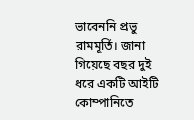ভাবেননি প্রভু রামমূর্তি। জানা গিয়েছে বছর দুই ধরে একটি আইটি কোম্পানিতে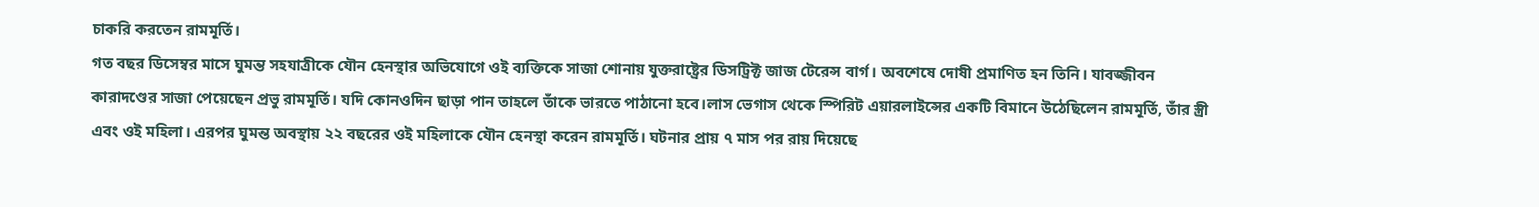চাকরি করতেন রামমূর্তি।
গত বছর ডিসেম্বর মাসে ঘুমন্ত সহযাত্রীকে যৌন হেনস্থার অভিযোগে ওই ব্যক্তিকে সাজা শোনায় যুক্তরাষ্ট্রের ডিসট্রিক্ট জাজ টেরেন্স বার্গ। অবশেষে দোষী প্রমাণিত হন তিনি। যাবজ্জীবন কারাদণ্ডের সাজা পেয়েছেন প্রভু রামমূর্তি। যদি কোনওদিন ছাড়া পান তাহলে তাঁকে ভারতে পাঠানো হবে।লাস ভেগাস থেকে স্পিরিট এয়ারলাইন্সের একটি বিমানে উঠেছিলেন রামমূর্তি, তাঁর স্ত্রী এবং ওই মহিলা। এরপর ঘুমন্ত অবস্থায় ২২ বছরের ওই মহিলাকে যৌন হেনস্থা করেন রামমূর্তি। ঘটনার প্রায় ৭ মাস পর রায় দিয়েছে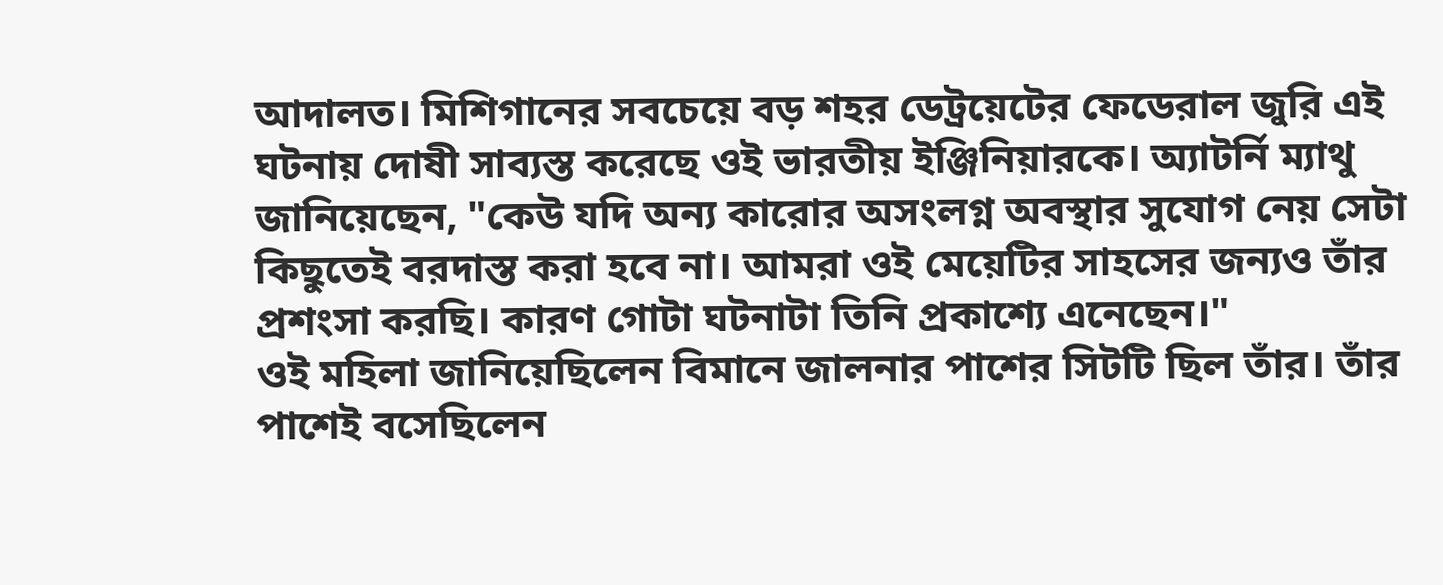আদালত। মিশিগানের সবচেয়ে বড় শহর ডেট্রয়েটের ফেডেরাল জুরি এই ঘটনায় দোষী সাব্যস্ত করেছে ওই ভারতীয় ইঞ্জিনিয়ারকে। অ্যাটর্নি ম্যাথু জানিয়েছেন, "কেউ যদি অন্য কারোর অসংলগ্ন অবস্থার সুযোগ নেয় সেটা কিছুতেই বরদাস্ত করা হবে না। আমরা ওই মেয়েটির সাহসের জন্যও তাঁর প্রশংসা করছি। কারণ গোটা ঘটনাটা তিনি প্রকাশ্যে এনেছেন।"
ওই মহিলা জানিয়েছিলেন বিমানে জালনার পাশের সিটটি ছিল তাঁর। তাঁর পাশেই বসেছিলেন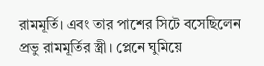রামমূর্তি। এবং তার পাশের সিটে বসেছিলেন প্রভু রামমূর্তির স্ত্রী। প্লেনে ঘুমিয়ে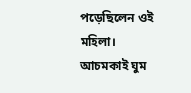পড়েছিলেন ওই মহিলা। আচমকাই ঘুম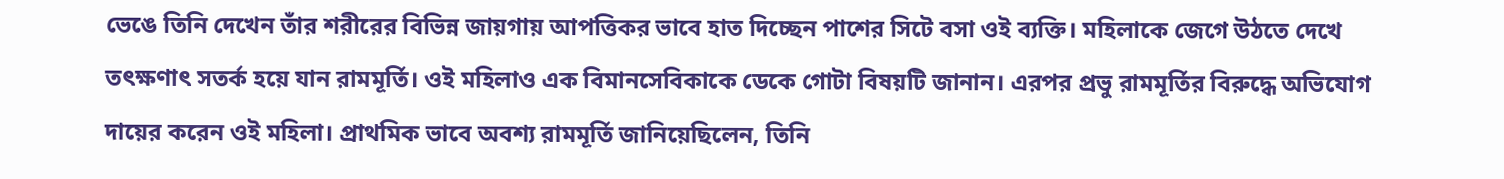ভেঙে তিনি দেখেন তাঁর শরীরের বিভিন্ন জায়গায় আপত্তিকর ভাবে হাত দিচ্ছেন পাশের সিটে বসা ওই ব্যক্তি। মহিলাকে জেগে উঠতে দেখে তৎক্ষণাৎ সতর্ক হয়ে যান রামমূর্তি। ওই মহিলাও এক বিমানসেবিকাকে ডেকে গোটা বিষয়টি জানান। এরপর প্রভু রামমূর্তির বিরুদ্ধে অভিযোগ দায়ের করেন ওই মহিলা। প্রাথমিক ভাবে অবশ্য রামমূর্তি জানিয়েছিলেন, তিনি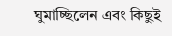ঘুমাচ্ছিলেন এবং কিছুই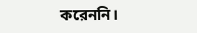করেননি।